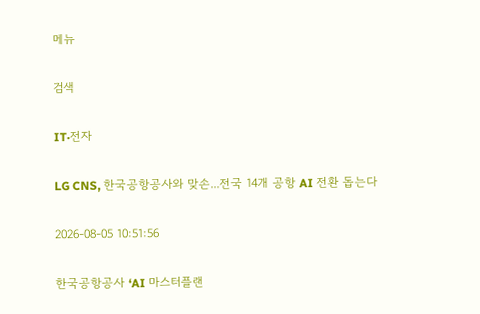메뉴

검색

IT·전자

LG CNS, 한국공항공사와 맞손...전국 14개 공항 AI 전환 돕는다

2026-08-05 10:51:56

한국공항공사 ‘AI 마스터플랜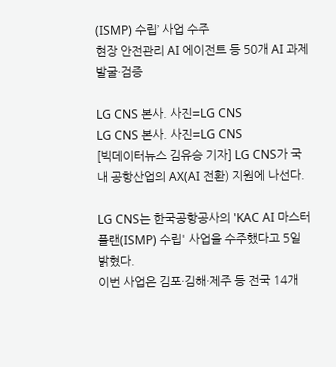(ISMP) 수립’ 사업 수주
현장 안전관리 AI 에이전트 등 50개 AI 과제 발굴·검증

LG CNS 본사. 사진=LG CNS
LG CNS 본사. 사진=LG CNS
[빅데이터뉴스 김유승 기자] LG CNS가 국내 공항산업의 AX(AI 전환) 지원에 나선다.

LG CNS는 한국공항공사의 'KAC AI 마스터플랜(ISMP) 수립' 사업을 수주했다고 5일 밝혔다.
이번 사업은 김포·김해·제주 등 전국 14개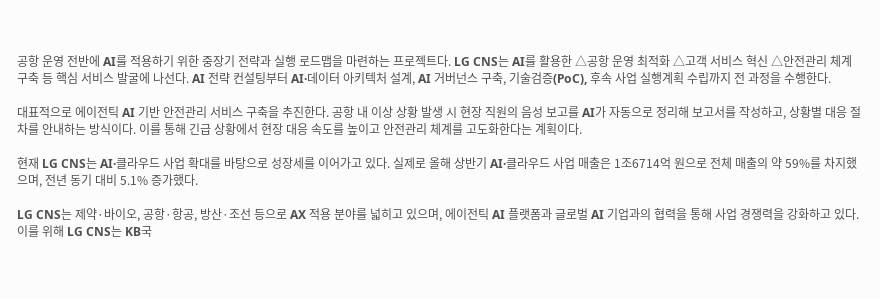공항 운영 전반에 AI를 적용하기 위한 중장기 전략과 실행 로드맵을 마련하는 프로젝트다. LG CNS는 AI를 활용한 △공항 운영 최적화 △고객 서비스 혁신 △안전관리 체계 구축 등 핵심 서비스 발굴에 나선다. AI 전략 컨설팅부터 AI·데이터 아키텍처 설계, AI 거버넌스 구축, 기술검증(PoC), 후속 사업 실행계획 수립까지 전 과정을 수행한다.

대표적으로 에이전틱 AI 기반 안전관리 서비스 구축을 추진한다. 공항 내 이상 상황 발생 시 현장 직원의 음성 보고를 AI가 자동으로 정리해 보고서를 작성하고, 상황별 대응 절차를 안내하는 방식이다. 이를 통해 긴급 상황에서 현장 대응 속도를 높이고 안전관리 체계를 고도화한다는 계획이다.

현재 LG CNS는 AI·클라우드 사업 확대를 바탕으로 성장세를 이어가고 있다. 실제로 올해 상반기 AI·클라우드 사업 매출은 1조6714억 원으로 전체 매출의 약 59%를 차지했으며, 전년 동기 대비 5.1% 증가했다.

LG CNS는 제약·바이오, 공항·항공, 방산·조선 등으로 AX 적용 분야를 넓히고 있으며, 에이전틱 AI 플랫폼과 글로벌 AI 기업과의 협력을 통해 사업 경쟁력을 강화하고 있다.
이를 위해 LG CNS는 KB국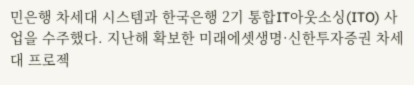민은행 차세대 시스템과 한국은행 2기 통합IT아웃소싱(ITO) 사업을 수주했다. 지난해 확보한 미래에셋생명·신한투자증권 차세대 프로젝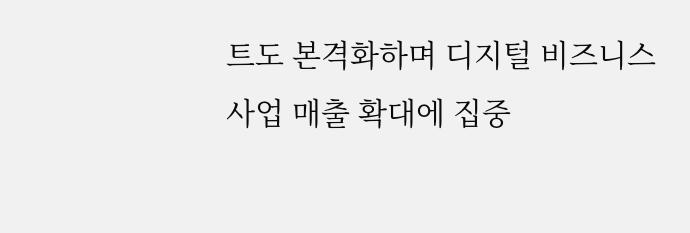트도 본격화하며 디지털 비즈니스 사업 매출 확대에 집중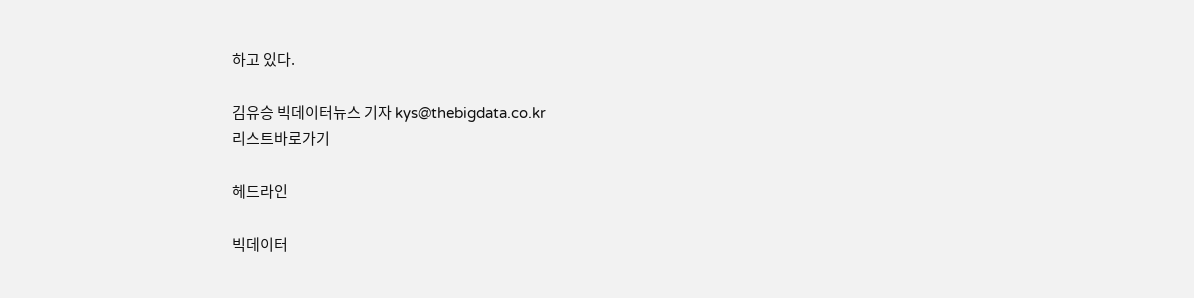하고 있다.

김유승 빅데이터뉴스 기자 kys@thebigdata.co.kr
리스트바로가기

헤드라인

빅데이터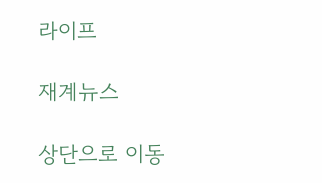라이프

재계뉴스

상단으로 이동